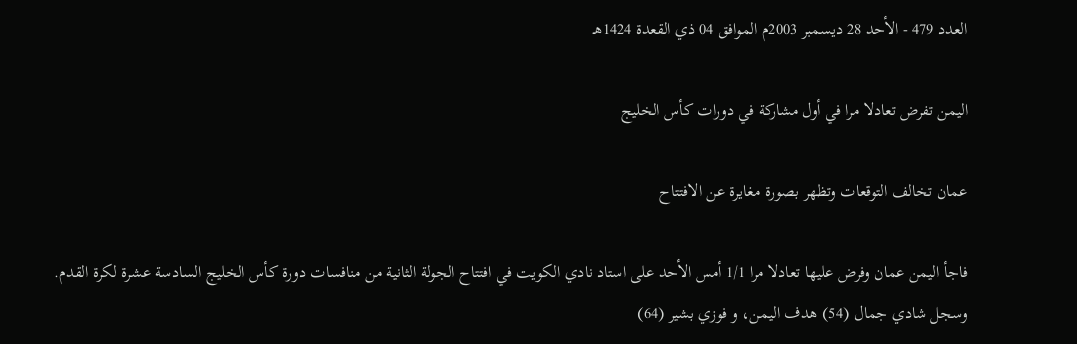العدد 479 - الأحد 28 ديسمبر 2003م الموافق 04 ذي القعدة 1424هـ

اليمن تفرض تعادلا مرا في أول مشاركة في دورات كأس الخليج

عمان تخالف التوقعات وتظهر بصورة مغايرة عن الافتتاح

فاجأ اليمن عمان وفرض عليها تعادلا مرا 1/1 أمس الأحد على استاد نادي الكويت في افتتاح الجولة الثانية من منافسات دورة كأس الخليج السادسة عشرة لكرة القدم. وسجل شادي جمال (54) هدف اليمن، و فوزي بشير (64)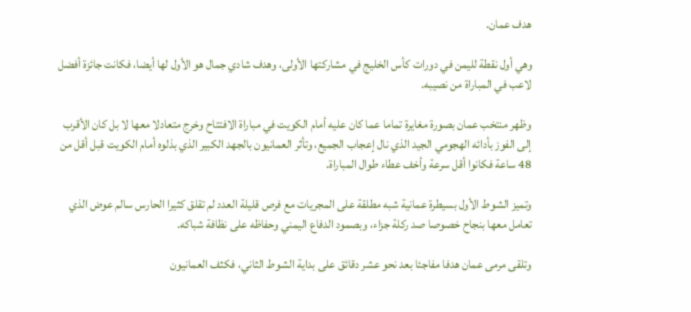هدف عمان.

وهي أول نقطة لليمن في دورات كأس الخليج في مشاركتها الأولى، وهدف شادي جمال هو الأول لها أيضا، فكانت جائزة أفضل لاعب في المباراة من نصيبه.

وظهر منتخب عمان بصورة مغايرة تماما عما كان عليه أمام الكويت في مباراة الافتتاح وخرج متعادلا معها لا بل كان الأقرب إلى الفوز بأدائه الهجومي الجيد الذي نال إعجاب الجميع، وتأثر العمانيون بالجهد الكبير الذي بذلوه أمام الكويت قبل أقل من 48 ساعة فكانوا أقل سرعة وأخف عطاء طوال المباراة.

وتميز الشوط الأول بسيطرة عمانية شبه مطلقة على المجريات مع فرص قليلة العدد لم تقلق كثيرا الحارس سالم عوض الذي تعامل معها بنجاح خصوصا صد ركلة جزاء، وبصمود الدفاع اليمني وحفاظه على نظافة شباكه.

وتلقى مرمى عمان هدفا مفاجئا بعد نحو عشر دقائق على بداية الشوط الثاني، فكثف العمانيون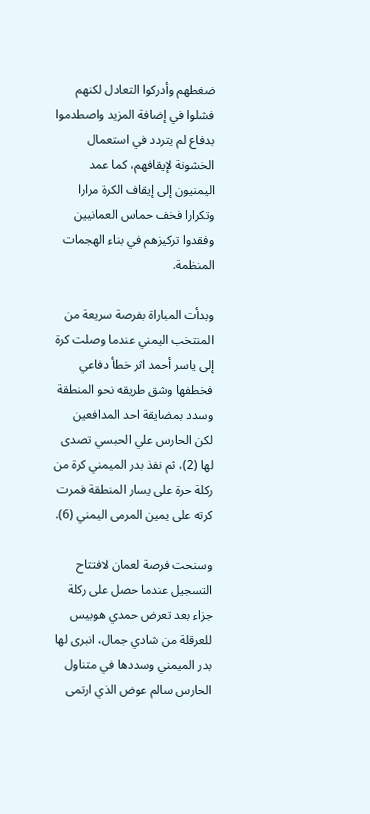ضغطهم وأدركوا التعادل لكنهم فشلوا في إضافة المزيد واصطدموا بدفاع لم يتردد في استعمال الخشونة لإيقافهم، كما عمد اليمنيون إلى إيقاف الكرة مرارا وتكرارا فخف حماس العمانيين وفقدوا تركيزهم في بناء الهجمات المنظمة.

وبدأت المباراة بفرصة سريعة من المنتخب اليمني عندما وصلت كرة إلى ياسر أحمد اثر خطأ دفاعي فخطفها وشق طريقه نحو المنطقة وسدد بمضايقة احد المدافعين لكن الحارس علي الحبسي تصدى لها (2)، ثم نفذ بدر الميمني كرة من ركلة حرة على يسار المنطقة فمرت كرته على يمين المرمى اليمني (6).

وسنحت فرصة لعمان لافتتاح التسجيل عندما حصل على ركلة جزاء بعد تعرض حمدي هوبيس للعرقلة من شادي جمال، انبرى لها بدر الميمني وسددها في متناول الحارس سالم عوض الذي ارتمى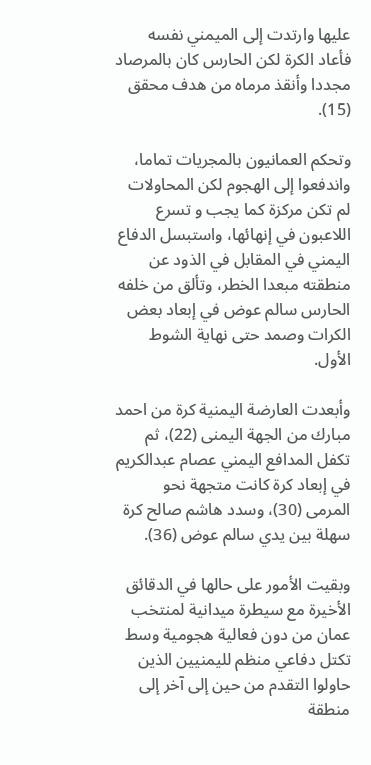عليها وارتدت إلى الميمني نفسه فأعاد الكرة لكن الحارس كان بالمرصاد مجددا وأنقذ مرماه من هدف محقق (15).

وتحكم العمانيون بالمجريات تماما، واندفعوا إلى الهجوم لكن المحاولات لم تكن مركزة كما يجب و تسرع اللاعبون في إنهائها، واستبسل الدفاع اليمني في المقابل في الذود عن منطقته مبعدا الخطر، وتألق من خلفه الحارس سالم عوض في إبعاد بعض الكرات وصمد حتى نهاية الشوط الأول.

وأبعدت العارضة اليمنية كرة من احمد مبارك من الجهة اليمنى (22)، ثم تكفل المدافع اليمني عصام عبدالكريم في إبعاد كرة كانت متجهة نحو المرمى (30)، وسدد هاشم صالح كرة سهلة بين يدي سالم عوض (36).

وبقيت الأمور على حالها في الدقائق الأخيرة مع سيطرة ميدانية لمنتخب عمان من دون فعالية هجومية وسط تكتل دفاعي منظم لليمنيين الذين حاولوا التقدم من حين إلى آخر إلى منطقة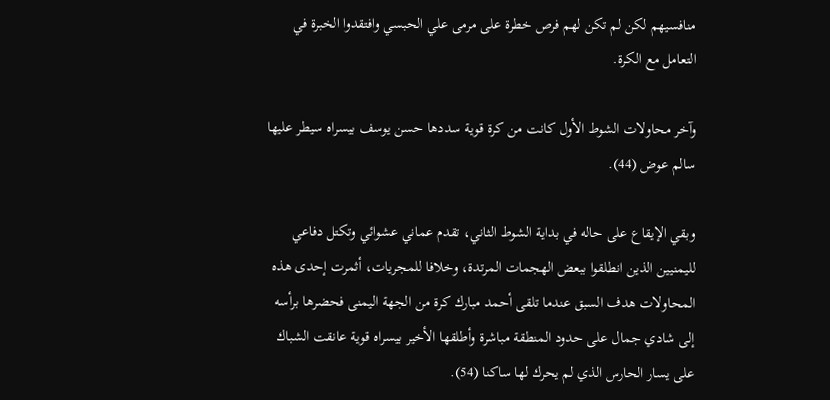منافسيهم لكن لم تكن لهم فرص خطرة على مرمى علي الحبسي وافتقدوا الخبرة في التعامل مع الكرة.

وآخر محاولات الشوط الأول كانت من كرة قوية سددها حسن يوسف بيسراه سيطر عليها سالم عوض (44).

وبقي الإيقاع على حاله في بداية الشوط الثاني، تقدم عماني عشوائي وتكتل دفاعي لليمنيين الذين انطلقوا ببعض الهجمات المرتدة، وخلافا للمجريات، أثمرت إحدى هذه المحاولات هدف السبق عندما تلقى أحمد مبارك كرة من الجهة اليمنى فحضرها برأسه إلى شادي جمال على حدود المنطقة مباشرة وأطلقها الأخير بيسراه قوية عانقت الشباك على يسار الحارس الذي لم يحرك لها ساكنا (54).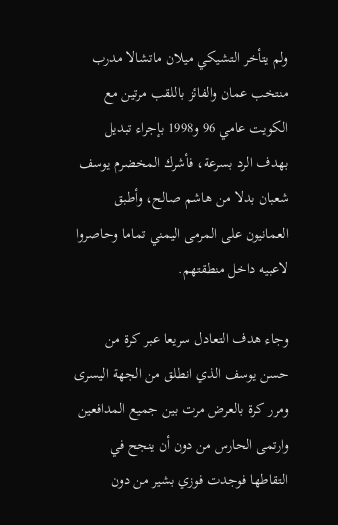ولم يتأخر التشيكي ميلان ماتشالا مدرب منتخب عمان والفائز باللقب مرتين مع الكويت عامي 96 و1998 بإجراء تبديل بهدف الرد بسرعة، فأشرك المخضرم يوسف شعبان بدلا من هاشم صالح، وأطبق العمانيون على المرمى اليمني تماما وحاصروا لاعبيه داخل منطقتهم.

وجاء هدف التعادل سريعا عبر كرة من حسن يوسف الذي انطلق من الجهة اليسرى ومرر كرة بالعرض مرت بين جميع المدافعين وارتمى الحارس من دون أن ينجح في التقاطها فوجدت فوزي بشير من دون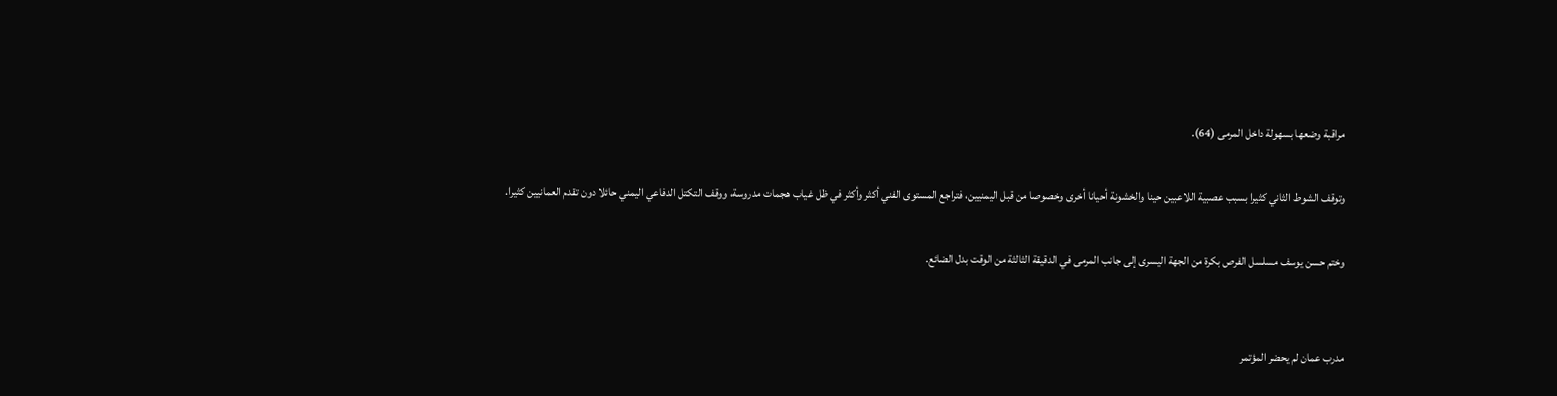مراقبة وضعها بسهولة داخل المرمى (64).

وتوقف الشوط الثاني كثيرا بسبب عصبية اللاعبين حينا والخشونة أحيانا أخرى وخصوصا من قبل اليمنيين، فتراجع المستوى الفني أكثر وأكثر في ظل غياب هجمات مدروسة، ووقف التكتل الدفاعي اليمني حائلا دون تقدم العمانيين كثيرا.

وختم حسن يوسف مسلسل الفرص بكرة من الجهة اليسرى إلى جانب المرمى في الدقيقة الثالثة من الوقت بدل الضائع.


مدرب عمان لم يحضر المؤتمر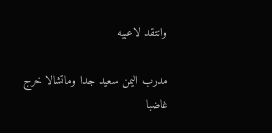وانتقد لاعبيه

مدرب اليمن سعيد جدا وماتشالا خرج غاضبا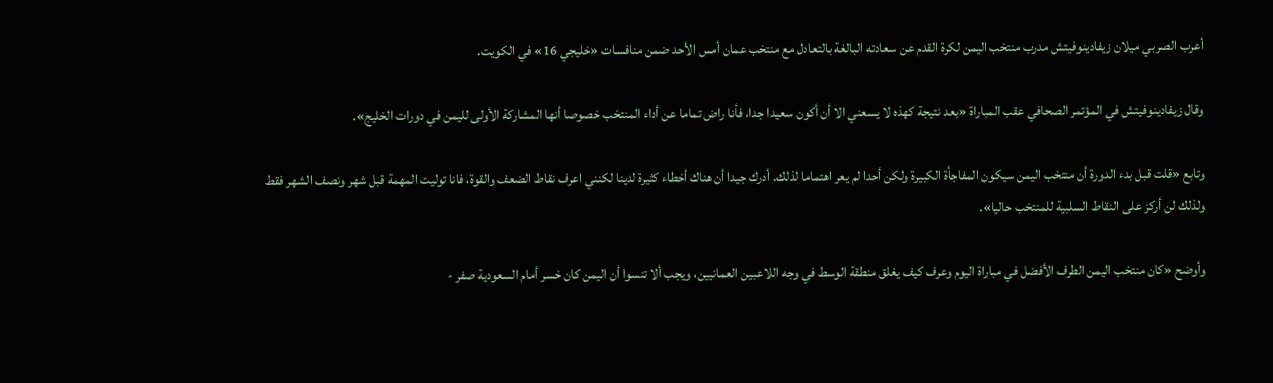أعرب الصربي ميلان زيفادينوفيتش مدرب منتخب اليمن لكرة القدم عن سعادته البالغة بالتعادل مع منتخب عمان أمس الأحد ضمن منافسات «خليجي 16» في الكويت.

وقال زيفادينوفيتش في المؤتمر الصحافي عقب المباراة «بعد نتيجة كهذه لا يسعني الا أن أكون سعيدا جدا، فأنا راض تماما عن أداء المنتخب خصوصا أنها المشاركة الأولى لليمن في دورات الخليج».

وتابع «قلت قبل بدء الدورة أن منتخب اليمن سيكون المفاجأة الكبيرة ولكن أحدا لم يعر اهتماما لذلك. أدرك جيدا أن هناك أخطاء كثيرة لدينا لكنني اعرف نقاط الضعف والقوة، فانا توليت المهمة قبل شهر ونصف الشهر فقط ولذلك لن أركز على النقاط السلبية للمنتخب حاليا».

وأوضح «كان منتخب اليمن الطرف الأفضل في مباراة اليوم وعرف كيف يغلق منطقة الوسط في وجه اللاعبين العمانيين، ويجب ألا تنسوا أن اليمن كان خسر أمام السعودية صفر -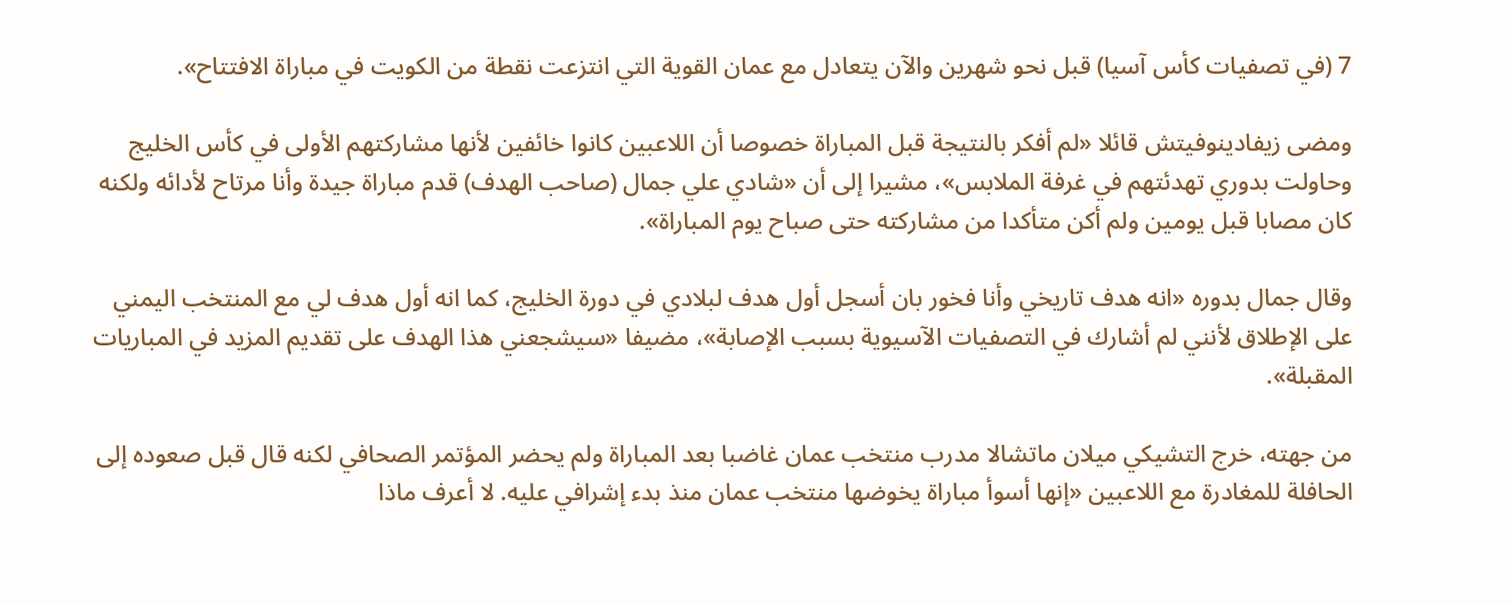7 (في تصفيات كأس آسيا) قبل نحو شهرين والآن يتعادل مع عمان القوية التي انتزعت نقطة من الكويت في مباراة الافتتاح».

ومضى زيفادينوفيتش قائلا «لم أفكر بالنتيجة قبل المباراة خصوصا أن اللاعبين كانوا خائفين لأنها مشاركتهم الأولى في كأس الخليج وحاولت بدوري تهدئتهم في غرفة الملابس»، مشيرا إلى أن «شادي علي جمال (صاحب الهدف) قدم مباراة جيدة وأنا مرتاح لأدائه ولكنه كان مصابا قبل يومين ولم أكن متأكدا من مشاركته حتى صباح يوم المباراة».

وقال جمال بدوره «انه هدف تاريخي وأنا فخور بان أسجل أول هدف لبلادي في دورة الخليج، كما انه أول هدف لي مع المنتخب اليمني على الإطلاق لأنني لم أشارك في التصفيات الآسيوية بسبب الإصابة»، مضيفا «سيشجعني هذا الهدف على تقديم المزيد في المباريات المقبلة».

من جهته، خرج التشيكي ميلان ماتشالا مدرب منتخب عمان غاضبا بعد المباراة ولم يحضر المؤتمر الصحافي لكنه قال قبل صعوده إلى الحافلة للمغادرة مع اللاعبين «إنها أسوأ مباراة يخوضها منتخب عمان منذ بدء إشرافي عليه. لا أعرف ماذا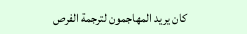كان يريد المهاجمون لترجمة الفرص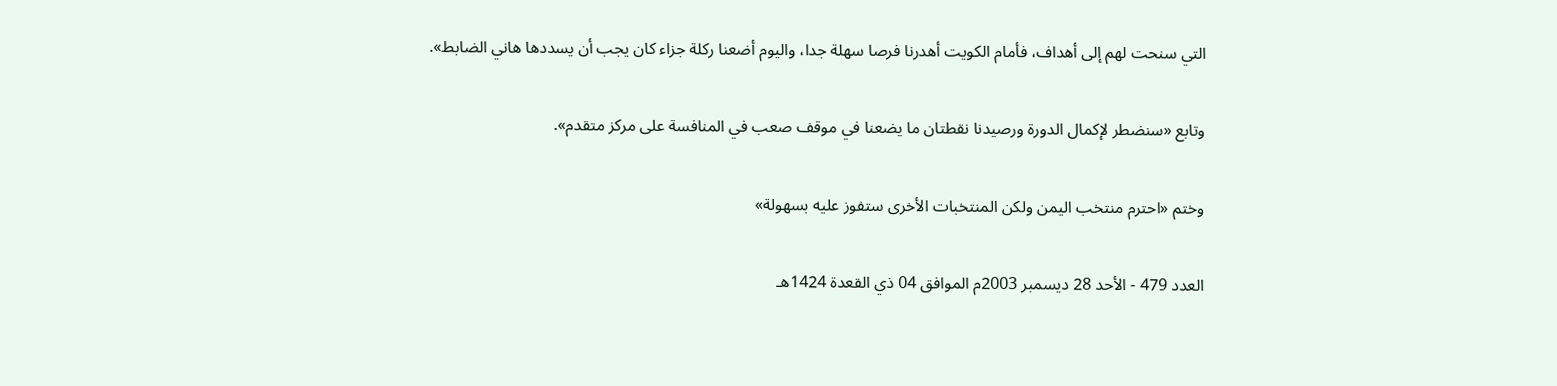التي سنحت لهم إلى أهداف، فأمام الكويت أهدرنا فرصا سهلة جدا، واليوم أضعنا ركلة جزاء كان يجب أن يسددها هاني الضابط».

وتابع «سنضطر لإكمال الدورة ورصيدنا نقطتان ما يضعنا في موقف صعب في المنافسة على مركز متقدم».

وختم «احترم منتخب اليمن ولكن المنتخبات الأخرى ستفوز عليه بسهولة»

العدد 479 - الأحد 28 ديسمبر 2003م الموافق 04 ذي القعدة 1424هـ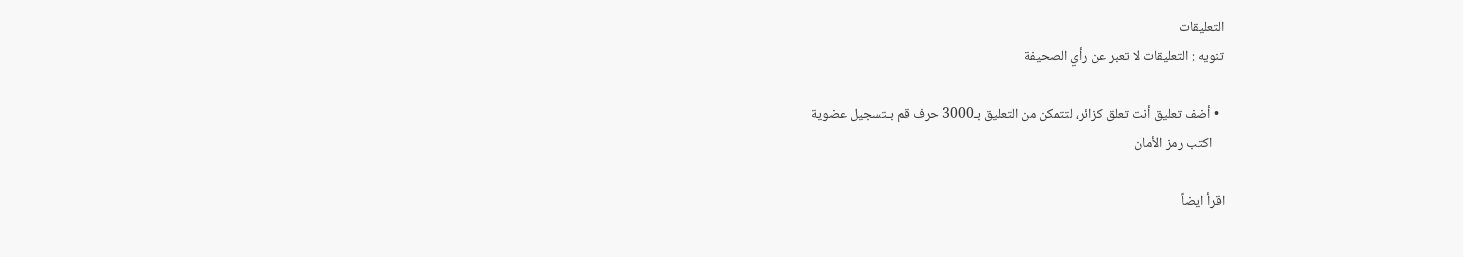التعليقات
تنويه : التعليقات لا تعبر عن رأي الصحيفة

  • أضف تعليق أنت تعلق كزائر، لتتمكن من التعليق بـ3000 حرف قم بـتسجيل عضوية
    اكتب رمز الأمان

اقرأ ايضاً